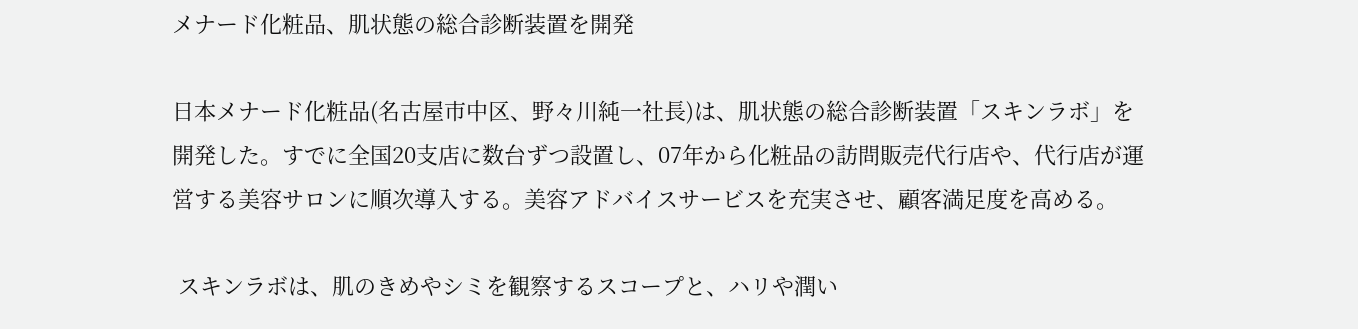メナード化粧品、肌状態の総合診断装置を開発

日本メナード化粧品(名古屋市中区、野々川純一社長)は、肌状態の総合診断装置「スキンラボ」を開発した。すでに全国20支店に数台ずつ設置し、07年から化粧品の訪問販売代行店や、代行店が運営する美容サロンに順次導入する。美容アドバイスサービスを充実させ、顧客満足度を高める。

 スキンラボは、肌のきめやシミを観察するスコープと、ハリや潤い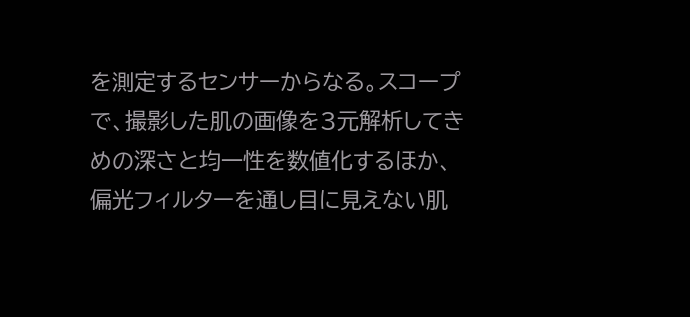を測定するセンサーからなる。スコープで、撮影した肌の画像を3元解析してきめの深さと均一性を数値化するほか、偏光フィルターを通し目に見えない肌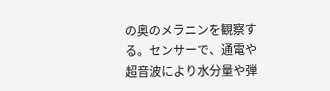の奥のメラニンを観察する。センサーで、通電や超音波により水分量や弾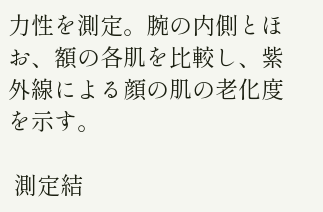力性を測定。腕の内側とほお、額の各肌を比較し、紫外線による顔の肌の老化度を示す。

 測定結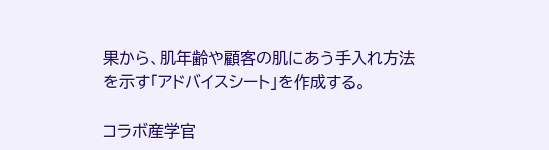果から、肌年齢や顧客の肌にあう手入れ方法を示す「アドバイスシート」を作成する。

コラボ産学官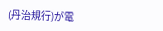(丹治規行)が電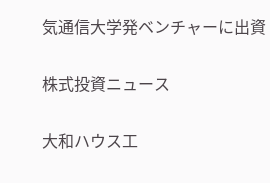気通信大学発ベンチャーに出資

株式投資ニュース

大和ハウス工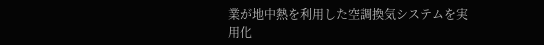業が地中熱を利用した空調換気システムを実用化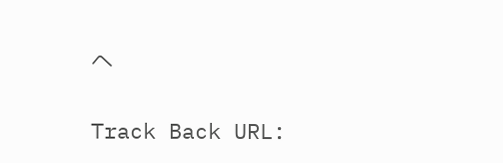へ

Track Back URL: